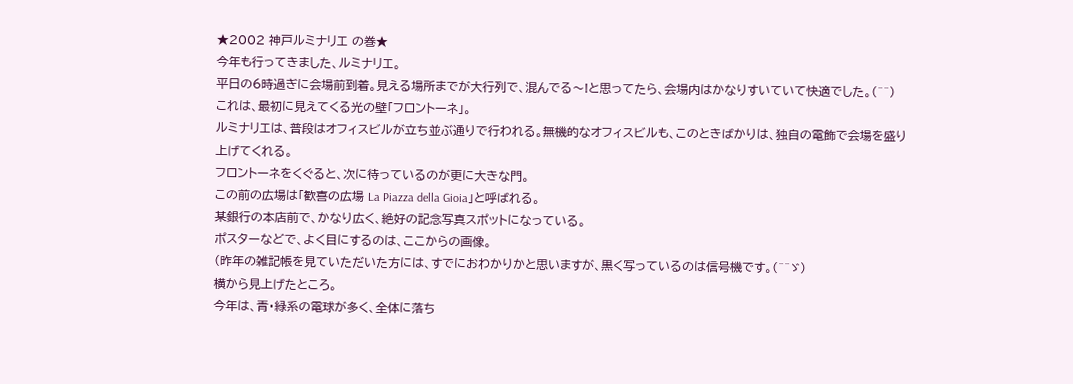★2002 神戸ルミナリエ の巻★
今年も行ってきました、ルミナリエ。
平日の6時過ぎに会場前到着。見える場所までが大行列で、混んでる〜!と思ってたら、会場内はかなりすいていて快適でした。(^^)
これは、最初に見えてくる光の壁「フロントーネ」。
ルミナリエは、普段はオフィスビルが立ち並ぶ通りで行われる。無機的なオフィスビルも、このときばかりは、独自の電飾で会場を盛り上げてくれる。
フロントーネをくぐると、次に待っているのが更に大きな門。
この前の広場は「歓喜の広場 La Piazza della Gioia」と呼ばれる。
某銀行の本店前で、かなり広く、絶好の記念写真スポットになっている。
ポスターなどで、よく目にするのは、ここからの画像。
(昨年の雑記帳を見ていただいた方には、すでにおわかりかと思いますが、黒く写っているのは信号機です。(^^ゞ)
横から見上げたところ。
今年は、青・緑系の電球が多く、全体に落ち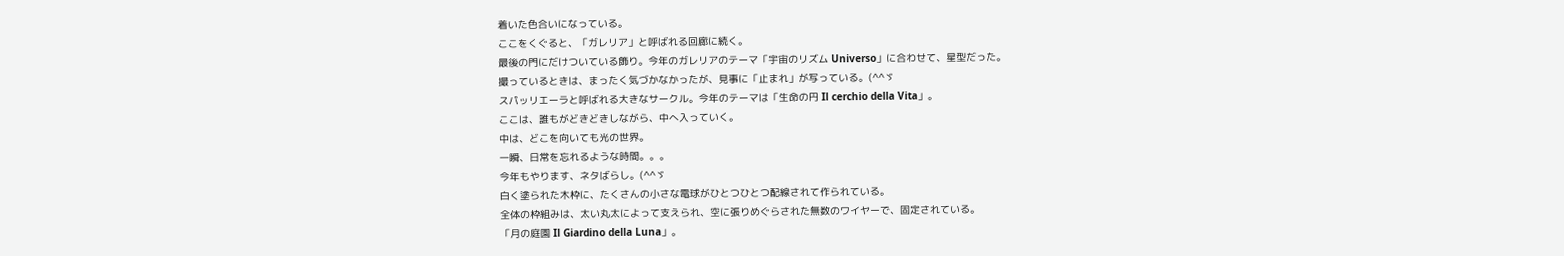着いた色合いになっている。
ここをくぐると、「ガレリア」と呼ばれる回廊に続く。
最後の門にだけついている飾り。今年のガレリアのテーマ「宇宙のリズム Universo」に合わせて、星型だった。
撮っているときは、まったく気づかなかったが、見事に「止まれ」が写っている。(^^ゞ
スパッリエーラと呼ばれる大きなサークル。今年のテーマは「生命の円 Il cerchio della Vita」。
ここは、誰もがどきどきしながら、中へ入っていく。
中は、どこを向いても光の世界。
一瞬、日常を忘れるような時間。。。
今年もやります、ネタばらし。(^^ゞ
白く塗られた木枠に、たくさんの小さな電球がひとつひとつ配線されて作られている。
全体の枠組みは、太い丸太によって支えられ、空に張りめぐらされた無数のワイヤーで、固定されている。
「月の庭園 Il Giardino della Luna」。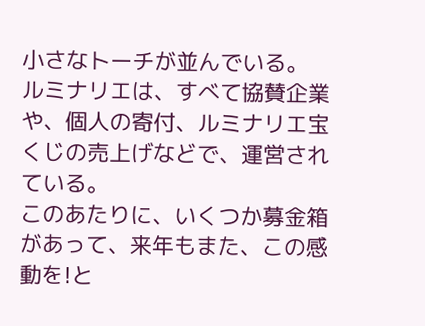小さなトーチが並んでいる。
ルミナリエは、すべて協賛企業や、個人の寄付、ルミナリエ宝くじの売上げなどで、運営されている。
このあたりに、いくつか募金箱があって、来年もまた、この感動を!と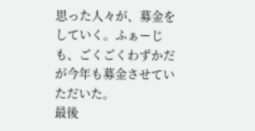思った人々が、募金をしていく。ふぁーじも、ごくごくわずかだが今年も募金させていただいた。
最後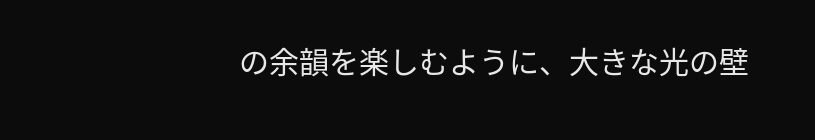の余韻を楽しむように、大きな光の壁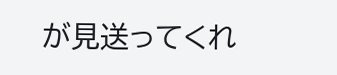が見送ってくれ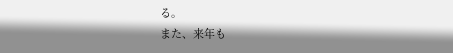る。
また、来年も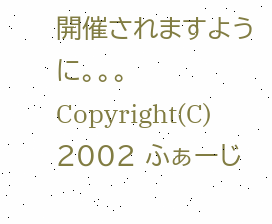開催されますように。。。
Copyright(C) 2002 ふぁーじ